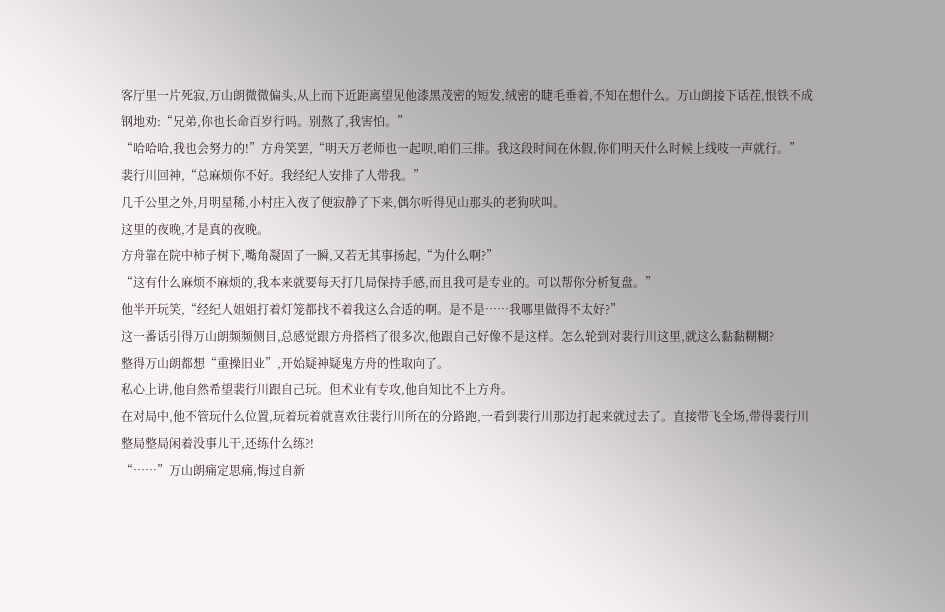客厅里一片死寂,万山朗微微偏头,从上而下近距离望见他漆黑茂密的短发,绒密的睫毛垂着,不知在想什么。万山朗接下话茬,恨铁不成钢地劝:“兄弟,你也长命百岁行吗。别熬了,我害怕。”
“哈哈哈,我也会努力的!”方舟笑罢,“明天万老师也一起呗,咱们三排。我这段时间在休假,你们明天什么时候上线吱一声就行。”
裴行川回神,“总麻烦你不好。我经纪人安排了人带我。”
几千公里之外,月明星稀,小村庄入夜了便寂静了下来,偶尔听得见山那头的老狗吠叫。
这里的夜晚,才是真的夜晚。
方舟靠在院中柿子树下,嘴角凝固了一瞬,又若无其事扬起,“为什么啊?”
“这有什么麻烦不麻烦的,我本来就要每天打几局保持手感,而且我可是专业的。可以帮你分析复盘。”
他半开玩笑,“经纪人姐姐打着灯笼都找不着我这么合适的啊。是不是……我哪里做得不太好?”
这一番话引得万山朗频频侧目,总感觉跟方舟搭档了很多次,他跟自己好像不是这样。怎么轮到对裴行川这里,就这么黏黏糊糊?
整得万山朗都想“重操旧业”,开始疑神疑鬼方舟的性取向了。
私心上讲,他自然希望裴行川跟自己玩。但术业有专攻,他自知比不上方舟。
在对局中,他不管玩什么位置,玩着玩着就喜欢往裴行川所在的分路跑,一看到裴行川那边打起来就过去了。直接带飞全场,带得裴行川整局整局闲着没事儿干,还练什么练?!
“……”万山朗痛定思痛,悔过自新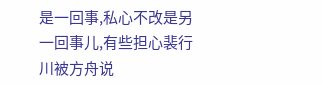是一回事,私心不改是另一回事儿,有些担心裴行川被方舟说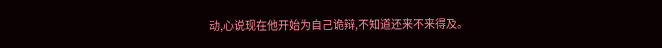动,心说现在他开始为自己诡辩,不知道还来不来得及。